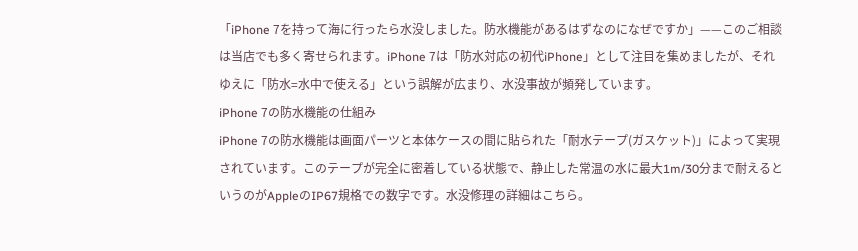「iPhone 7を持って海に行ったら水没しました。防水機能があるはずなのになぜですか」——このご相談は当店でも多く寄せられます。iPhone 7は「防水対応の初代iPhone」として注目を集めましたが、それゆえに「防水=水中で使える」という誤解が広まり、水没事故が頻発しています。
iPhone 7の防水機能の仕組み
iPhone 7の防水機能は画面パーツと本体ケースの間に貼られた「耐水テープ(ガスケット)」によって実現されています。このテープが完全に密着している状態で、静止した常温の水に最大1m/30分まで耐えるというのがAppleのIP67規格での数字です。水没修理の詳細はこちら。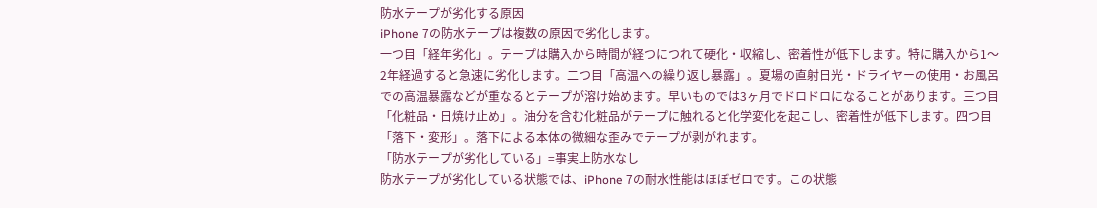防水テープが劣化する原因
iPhone 7の防水テープは複数の原因で劣化します。
一つ目「経年劣化」。テープは購入から時間が経つにつれて硬化・収縮し、密着性が低下します。特に購入から1〜2年経過すると急速に劣化します。二つ目「高温への繰り返し暴露」。夏場の直射日光・ドライヤーの使用・お風呂での高温暴露などが重なるとテープが溶け始めます。早いものでは3ヶ月でドロドロになることがあります。三つ目「化粧品・日焼け止め」。油分を含む化粧品がテープに触れると化学変化を起こし、密着性が低下します。四つ目「落下・変形」。落下による本体の微細な歪みでテープが剥がれます。
「防水テープが劣化している」=事実上防水なし
防水テープが劣化している状態では、iPhone 7の耐水性能はほぼゼロです。この状態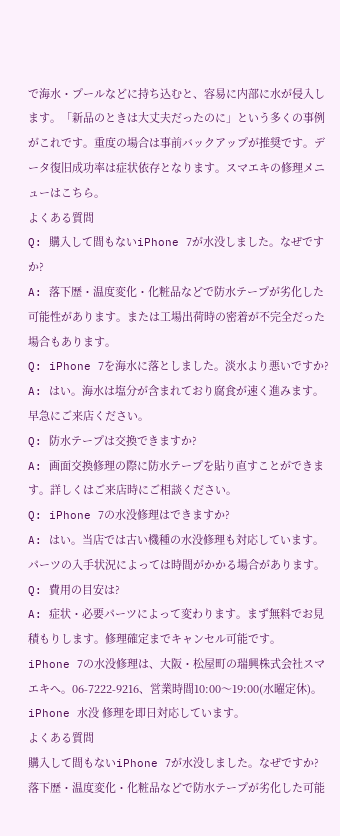で海水・プールなどに持ち込むと、容易に内部に水が侵入します。「新品のときは大丈夫だったのに」という多くの事例がこれです。重度の場合は事前バックアップが推奨です。データ復旧成功率は症状依存となります。スマエキの修理メニューはこちら。
よくある質問
Q: 購入して間もないiPhone 7が水没しました。なぜですか?
A: 落下歴・温度変化・化粧品などで防水テープが劣化した可能性があります。または工場出荷時の密着が不完全だった場合もあります。
Q: iPhone 7を海水に落としました。淡水より悪いですか?
A: はい。海水は塩分が含まれており腐食が速く進みます。早急にご来店ください。
Q: 防水テープは交換できますか?
A: 画面交換修理の際に防水テープを貼り直すことができます。詳しくはご来店時にご相談ください。
Q: iPhone 7の水没修理はできますか?
A: はい。当店では古い機種の水没修理も対応しています。パーツの入手状況によっては時間がかかる場合があります。
Q: 費用の目安は?
A: 症状・必要パーツによって変わります。まず無料でお見積もりします。修理確定までキャンセル可能です。
iPhone 7の水没修理は、大阪・松屋町の瑞興株式会社スマエキへ。06-7222-9216、営業時間10:00〜19:00(水曜定休)。iPhone 水没 修理を即日対応しています。
よくある質問
購入して間もないiPhone 7が水没しました。なぜですか?
落下歴・温度変化・化粧品などで防水テープが劣化した可能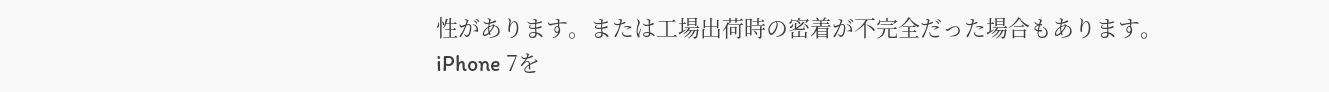性があります。または工場出荷時の密着が不完全だった場合もあります。
iPhone 7を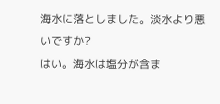海水に落としました。淡水より悪いですか?
はい。海水は塩分が含ま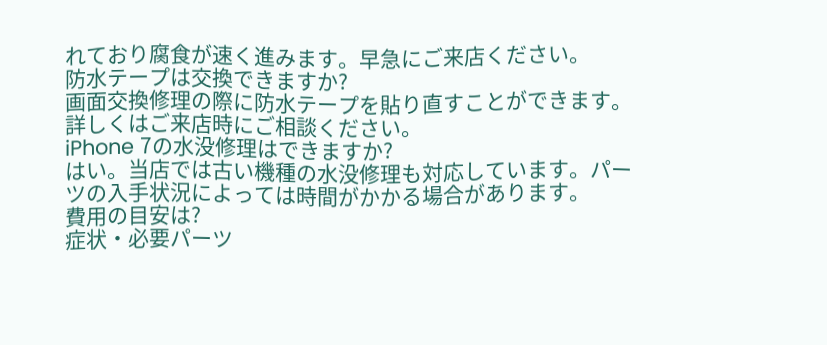れており腐食が速く進みます。早急にご来店ください。
防水テープは交換できますか?
画面交換修理の際に防水テープを貼り直すことができます。詳しくはご来店時にご相談ください。
iPhone 7の水没修理はできますか?
はい。当店では古い機種の水没修理も対応しています。パーツの入手状況によっては時間がかかる場合があります。
費用の目安は?
症状・必要パーツ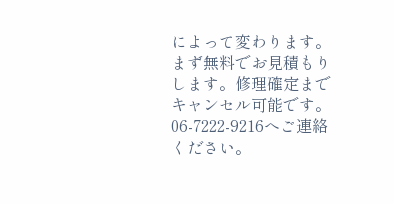によって変わります。まず無料でお見積もりします。修理確定までキャンセル可能です。06-7222-9216へご連絡ください。